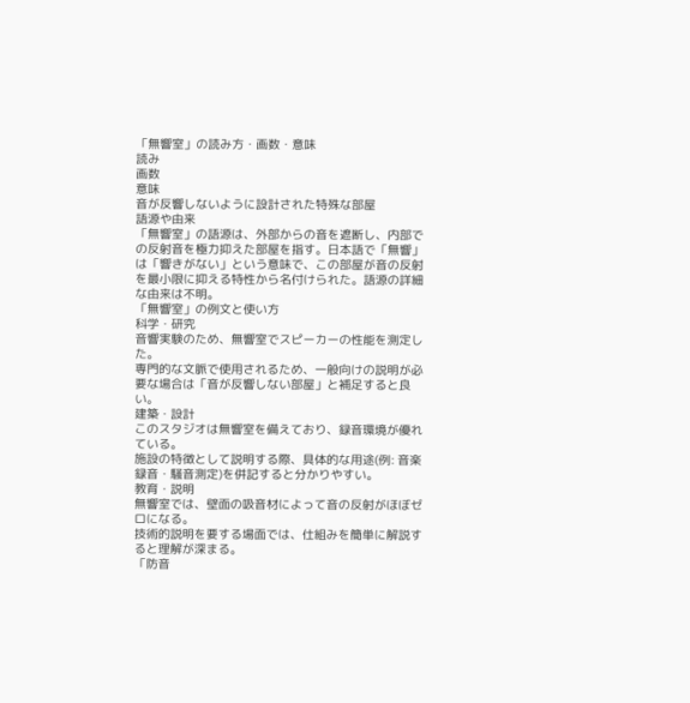「無響室」の読み方・画数・意味
読み
画数
意味
音が反響しないように設計された特殊な部屋
語源や由来
「無響室」の語源は、外部からの音を遮断し、内部での反射音を極力抑えた部屋を指す。日本語で「無響」は「響きがない」という意味で、この部屋が音の反射を最小限に抑える特性から名付けられた。語源の詳細な由来は不明。
「無響室」の例文と使い方
科学・研究
音響実験のため、無響室でスピーカーの性能を測定した。
専門的な文脈で使用されるため、一般向けの説明が必要な場合は「音が反響しない部屋」と補足すると良い。
建築・設計
このスタジオは無響室を備えており、録音環境が優れている。
施設の特徴として説明する際、具体的な用途(例: 音楽録音・騒音測定)を併記すると分かりやすい。
教育・説明
無響室では、壁面の吸音材によって音の反射がほぼゼロになる。
技術的説明を要する場面では、仕組みを簡単に解説すると理解が深まる。
「防音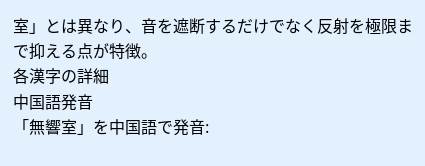室」とは異なり、音を遮断するだけでなく反射を極限まで抑える点が特徴。
各漢字の詳細
中国語発音
「無響室」を中国語で発音: